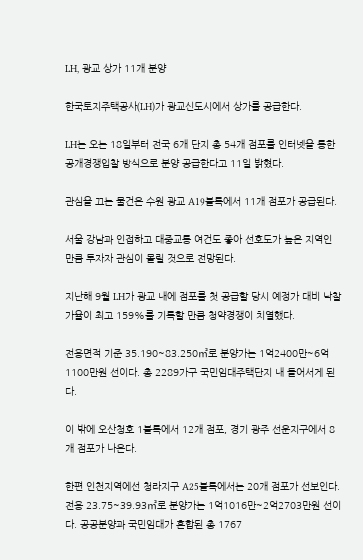LH, 광교 상가 11개 분양

한국토지주택공사(LH)가 광교신도시에서 상가를 공급한다.

LH는 오는 18일부터 전국 6개 단지 총 54개 점포를 인터넷을 통한 공개경쟁입찰 방식으로 분양 공급한다고 11일 밝혔다.

관심을 끄는 물건은 수원 광교 A19블록에서 11개 점포가 공급된다.

서울 강남과 인접하고 대중교통 여건도 좋아 선호도가 높은 지역인 만큼 투자자 관심이 몰릴 것으로 전망된다.

지난해 9월 LH가 광교 내에 점포를 첫 공급할 당시 예정가 대비 낙찰가율이 최고 159%를 기록할 만큼 청약경쟁이 치열했다.

전용면적 기준 35.190~83.250㎡로 분양가는 1억2400만~6억1100만원 선이다. 총 2289가구 국민임대주택단지 내 들어서게 된다.

이 밖에 오산청호 1블록에서 12개 점포, 경기 광주 선운지구에서 8개 점포가 나온다.

한편 인천지역에선 청라지구 A25블록에서는 20개 점포가 선보인다. 전용 23.75~39.93㎡로 분양가는 1억1016만~2억2703만원 선이다. 공공분양과 국민임대가 혼합된 총 1767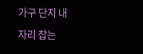가구 단지 내 자리 잡는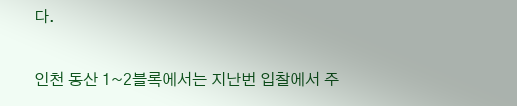다.

인천 동산 1~2블록에서는 지난번 입찰에서 주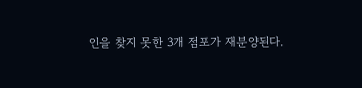인을 찾지 못한 3개 점포가 재분양된다.